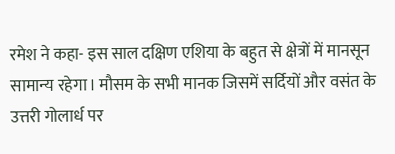रमेश ने कहा- इस साल दक्षिण एशिया के बहुत से क्षेत्रों में मानसून सामान्य रहेगा। मौसम के सभी मानक जिसमें सर्दियों और वसंत के उत्तरी गोलार्ध पर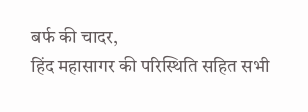बर्फ की चादर,
हिंद महासागर की परिस्थिति सहित सभी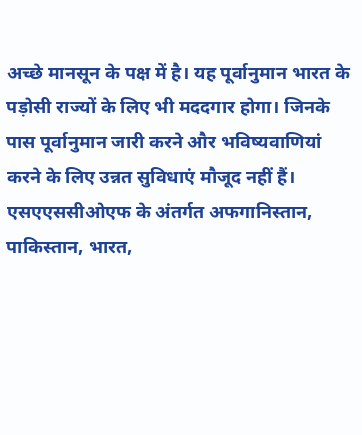अच्छे मानसून के पक्ष में है। यह पूर्वानुमान भारत के पड़ोसी राज्यों के लिए भी मददगार होगा। जिनके पास पूर्वानुमान जारी करने और भविष्यवाणियां करने के लिए उन्नत सुविधाएं मौजूद नहीं हैं।
एसएएससीओएफ के अंतर्गत अफगानिस्तान, पाकिस्तान, भारत,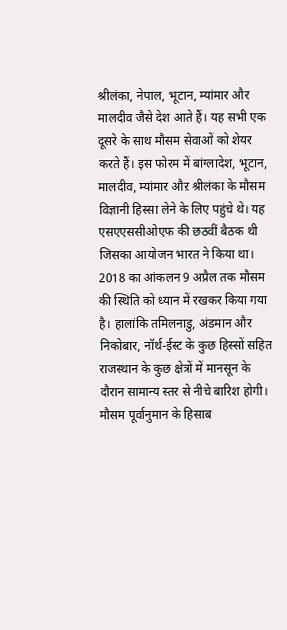श्रीलंका, नेपाल, भूटान, म्यांमार और मालदीव जैसे देश आते हैं। यह सभी एक दूसरे के साथ मौसम सेवाओं को शेयर करते हैं। इस फोरम में बांग्लादेश, भूटान, मालदीव, म्यांमार औऱ श्रीलंका के मौसम विज्ञानी हिस्सा लेने के लिए पहुंचे थे। यह एसएएससीओएफ की छठवीं बैठक थी जिसका आयोजन भारत ने किया था।
2018 का आंकलन 9 अप्रैल तक मौसम की स्थिति को ध्यान में रखकर किया गया है। हालांकि तमिलनाडु, अंडमान और निकोबार, नॉर्थ-ईस्ट के कुछ हिस्सों सहित राजस्थान के कुछ क्षेत्रों में मानसून के दौरान सामान्य स्तर से नीचे बारिश होगी। मौसम पूर्वानुमान के हिसाब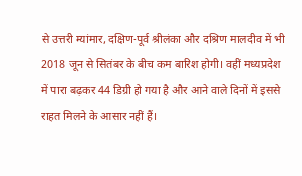से उत्तरी म्यांमार, दक्षिण-पूर्व श्रीलंका और दश्रिण मालदीव में भी 2018 जून से सितंबर के बीच कम बारिश होगी। वहीं मध्यप्रदेश में पारा बढ़कर 44 डिग्री हो गया है और आने वाले दिनों में इससे राहत मिलने के आसार नहीं हैं।